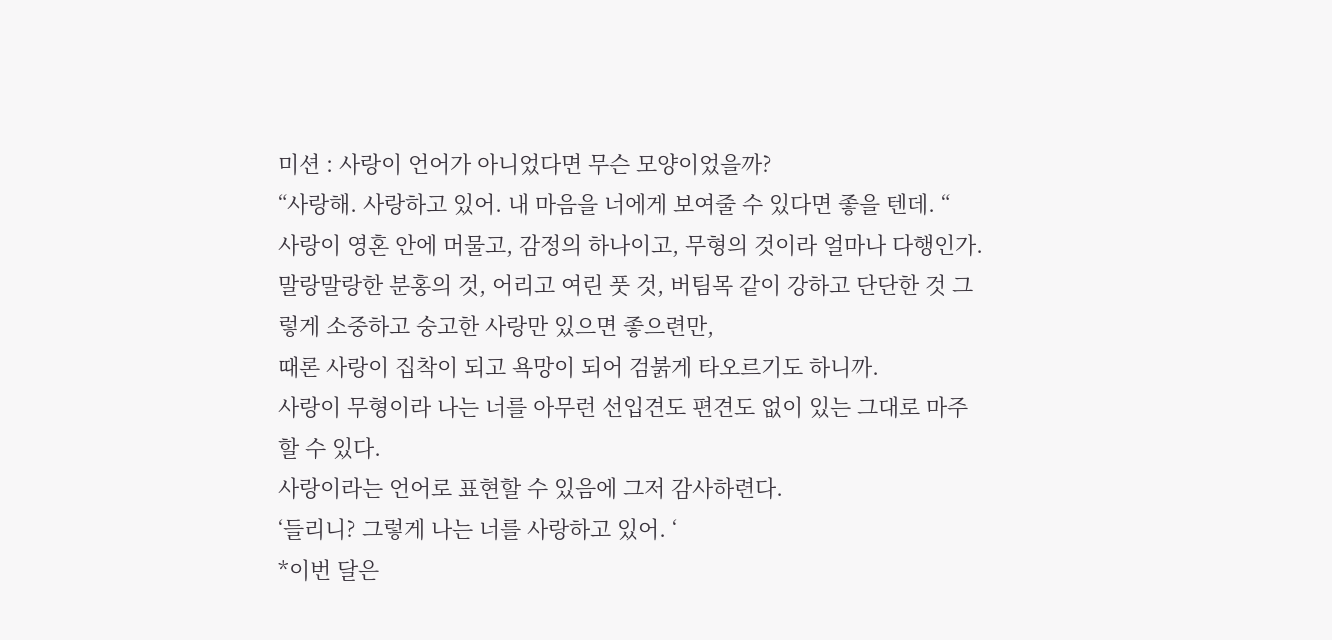미션 : 사랑이 언어가 아니었다면 무슨 모양이었을까?
“사랑해. 사랑하고 있어. 내 마음을 너에게 보여줄 수 있다면 좋을 텐데. “
사랑이 영혼 안에 머물고, 감정의 하나이고, 무형의 것이라 얼마나 다행인가.
말랑말랑한 분홍의 것, 어리고 여린 풋 것, 버팀목 같이 강하고 단단한 것 그렇게 소중하고 숭고한 사랑만 있으면 좋으련만,
때론 사랑이 집착이 되고 욕망이 되어 검붉게 타오르기도 하니까.
사랑이 무형이라 나는 너를 아무런 선입견도 편견도 없이 있는 그대로 마주할 수 있다.
사랑이라는 언어로 표현할 수 있음에 그저 감사하련다.
‘들리니? 그렇게 나는 너를 사랑하고 있어. ‘
*이번 달은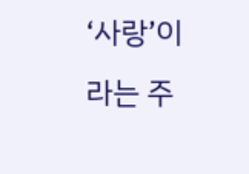‘사랑’이라는 주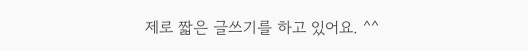제로 짧은 글쓰기를 하고 있어요. ^^